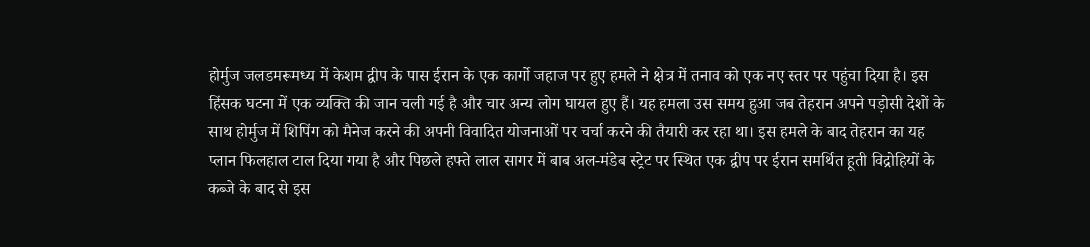होर्मुज जलडमरूमध्य में केशम द्वीप के पास ईरान के एक कार्गो जहाज पर हुए हमले ने क्षेत्र में तनाव को एक नए स्तर पर पहुंचा दिया है। इस हिंसक घटना में एक व्यक्ति की जान चली गई है और चार अन्य लोग घायल हुए हैं। यह हमला उस समय हुआ जब तेहरान अपने पड़ोसी देशों के साथ होर्मुज में शिपिंग को मैनेज करने की अपनी विवादित योजनाओं पर चर्चा करने की तैयारी कर रहा था। इस हमले के बाद तेहरान का यह प्लान फिलहाल टाल दिया गया है और पिछले हफ्ते लाल सागर में बाब अल-मंडेब स्ट्रेट पर स्थित एक द्वीप पर ईरान समर्थित हूती विद्रोहियों के कब्जे के बाद से इस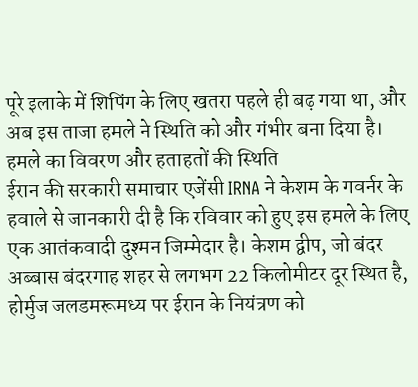पूरे इलाके में शिपिंग के लिए खतरा पहले ही बढ़ गया था, और अब इस ताजा हमले ने स्थिति को और गंभीर बना दिया है।
हमले का विवरण और हताहतों की स्थिति
ईरान की सरकारी समाचार एजेंसी IRNA ने केशम के गवर्नर के हवाले से जानकारी दी है कि रविवार को हुए इस हमले के लिए एक आतंकवादी दुश्मन जिम्मेदार है। केशम द्वीप, जो बंदर अब्बास बंदरगाह शहर से लगभग 22 किलोमीटर दूर स्थित है, होर्मुज जलडमरूमध्य पर ईरान के नियंत्रण को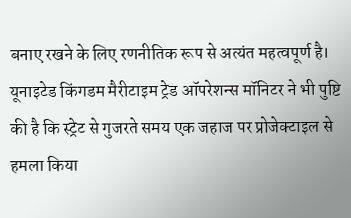बनाए रखने के लिए रणनीतिक रूप से अत्यंत महत्वपूर्ण है। यूनाइटेड किंगडम मैरीटाइम ट्रेड ऑपरेशन्स मॉनिटर ने भी पुष्टि की है कि स्ट्रेट से गुजरते समय एक जहाज पर प्रोजेक्टाइल से हमला किया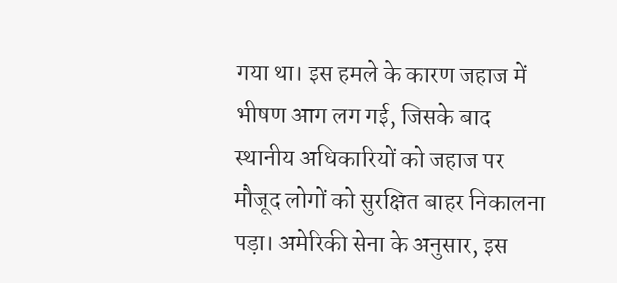गया था। इस हमले के कारण जहाज में भीषण आग लग गई, जिसके बाद स्थानीय अधिकारियों को जहाज पर मौजूद लोगों को सुरक्षित बाहर निकालना पड़ा। अमेरिकी सेना के अनुसार, इस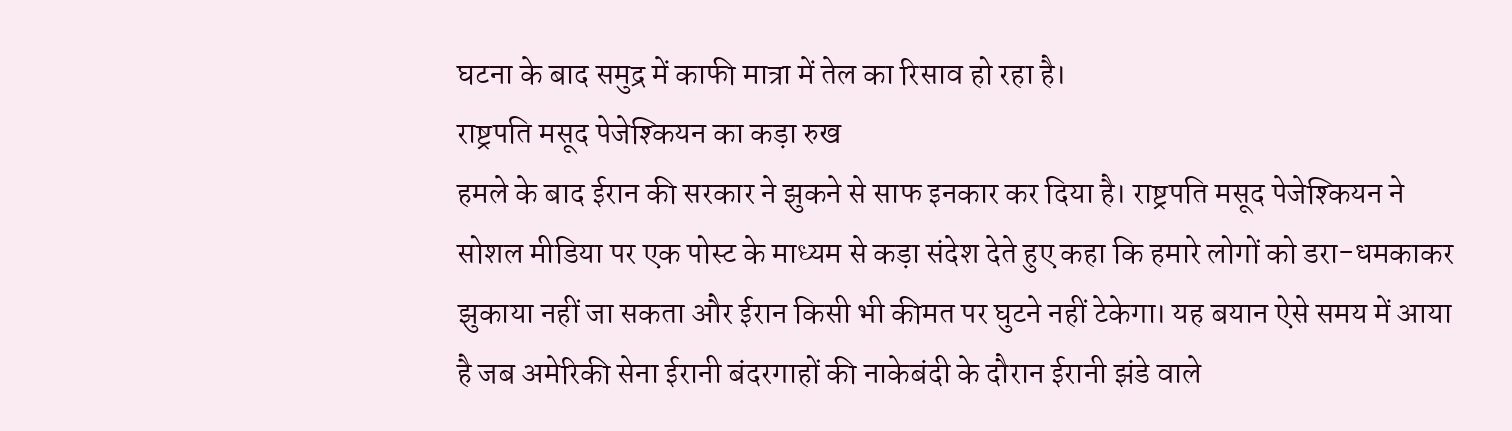घटना के बाद समुद्र में काफी मात्रा में तेल का रिसाव हो रहा है।
राष्ट्रपति मसूद पेजेश्कियन का कड़ा रुख
हमले के बाद ईरान की सरकार ने झुकने से साफ इनकार कर दिया है। राष्ट्रपति मसूद पेजेश्कियन ने सोशल मीडिया पर एक पोस्ट के माध्यम से कड़ा संदेश देते हुए कहा कि हमारे लोगों को डरा-धमकाकर झुकाया नहीं जा सकता और ईरान किसी भी कीमत पर घुटने नहीं टेकेगा। यह बयान ऐसे समय में आया है जब अमेरिकी सेना ईरानी बंदरगाहों की नाकेबंदी के दौरान ईरानी झंडे वाले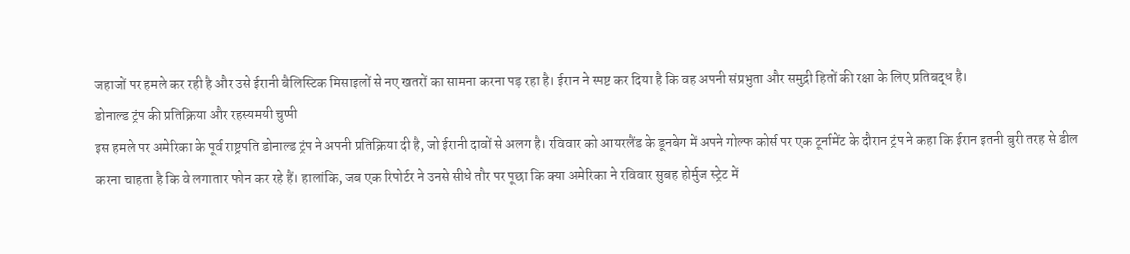जहाजों पर हमले कर रही है और उसे ईरानी बैलिस्टिक मिसाइलों से नए खतरों का सामना करना पड़ रहा है। ईरान ने स्पष्ट कर दिया है कि वह अपनी संप्रभुता और समुद्री हितों की रक्षा के लिए प्रतिबद्ध है।
डोनाल्ड ट्रंप की प्रतिक्रिया और रहस्यमयी चुप्पी
इस हमले पर अमेरिका के पूर्व राष्ट्रपति डोनाल्ड ट्रंप ने अपनी प्रतिक्रिया दी है, जो ईरानी दावों से अलग है। रविवार को आयरलैंड के डूनबेग में अपने गोल्फ कोर्स पर एक टूर्नामेंट के दौरान ट्रंप ने कहा कि ईरान इतनी बुरी तरह से डील करना चाहता है कि वे लगातार फोन कर रहे हैं। हालांकि, जब एक रिपोर्टर ने उनसे सीधे तौर पर पूछा कि क्या अमेरिका ने रविवार सुबह होर्मुज स्ट्रेट में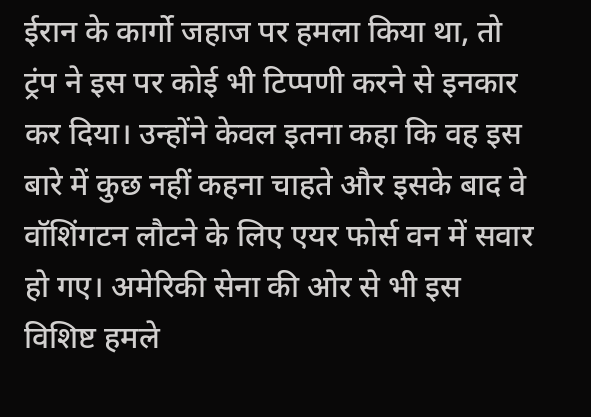ईरान के कार्गो जहाज पर हमला किया था, तो ट्रंप ने इस पर कोई भी टिप्पणी करने से इनकार कर दिया। उन्होंने केवल इतना कहा कि वह इस बारे में कुछ नहीं कहना चाहते और इसके बाद वे वॉशिंगटन लौटने के लिए एयर फोर्स वन में सवार हो गए। अमेरिकी सेना की ओर से भी इस विशिष्ट हमले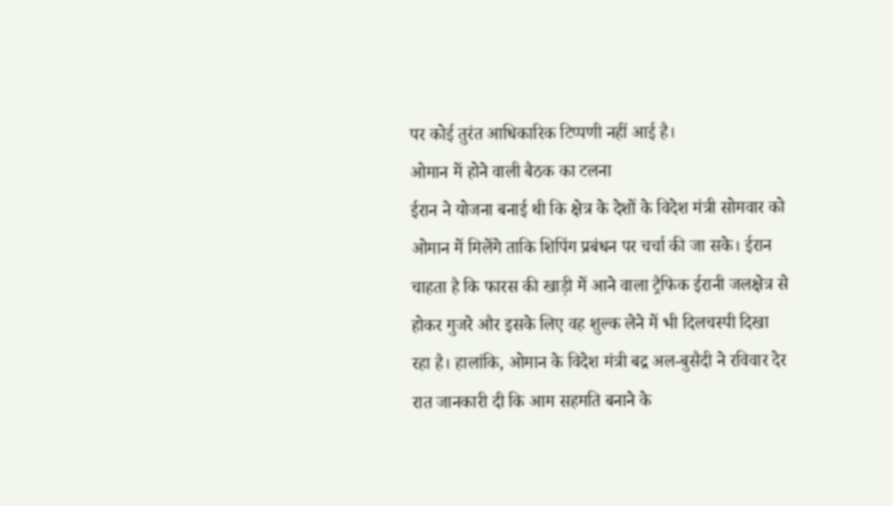पर कोई तुरंत आधिकारिक टिप्पणी नहीं आई है।
ओमान में होने वाली बैठक का टलना
ईरान ने योजना बनाई थी कि क्षेत्र के देशों के विदेश मंत्री सोमवार को ओमान में मिलेंगे ताकि शिपिंग प्रबंधन पर चर्चा की जा सके। ईरान चाहता है कि फारस की खाड़ी में आने वाला ट्रैफिक ईरानी जलक्षेत्र से होकर गुजरे और इसके लिए वह शुल्क लेने में भी दिलचस्पी दिखा रहा है। हालांकि, ओमान के विदेश मंत्री बद्र अल-बुसैदी ने रविवार देर रात जानकारी दी कि आम सहमति बनाने के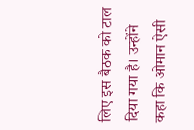लिए इस बैठक को टाल दिया गया है। उन्होंने कहा कि ओमान ऐसी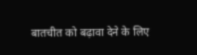बातचीत को बढ़ावा देने के लिए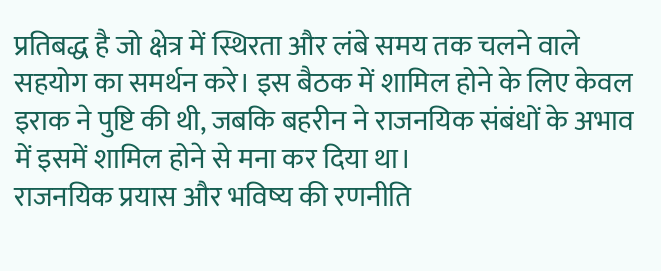प्रतिबद्ध है जो क्षेत्र में स्थिरता और लंबे समय तक चलने वाले सहयोग का समर्थन करे। इस बैठक में शामिल होने के लिए केवल इराक ने पुष्टि की थी, जबकि बहरीन ने राजनयिक संबंधों के अभाव में इसमें शामिल होने से मना कर दिया था।
राजनयिक प्रयास और भविष्य की रणनीति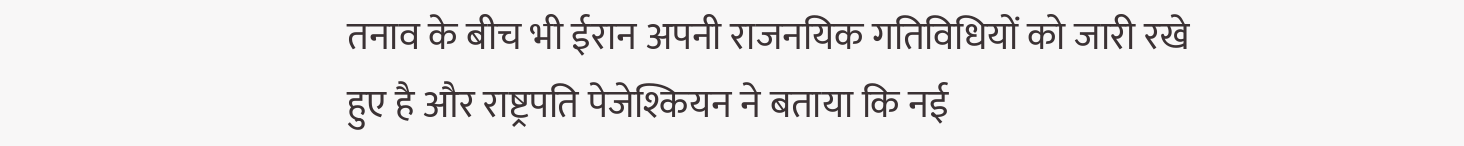तनाव के बीच भी ईरान अपनी राजनयिक गतिविधियों को जारी रखे हुए है और राष्ट्रपति पेजेश्कियन ने बताया कि नई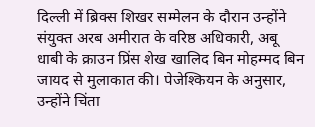दिल्ली में ब्रिक्स शिखर सम्मेलन के दौरान उन्होंने संयुक्त अरब अमीरात के वरिष्ठ अधिकारी, अबू धाबी के क्राउन प्रिंस शेख खालिद बिन मोहम्मद बिन जायद से मुलाकात की। पेजेश्कियन के अनुसार, उन्होंने चिंता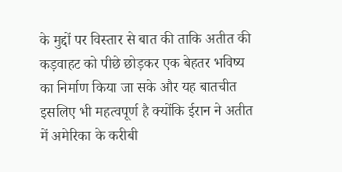के मुद्दों पर विस्तार से बात की ताकि अतीत की कड़वाहट को पीछे छोड़कर एक बेहतर भविष्य का निर्माण किया जा सके और यह बातचीत इसलिए भी महत्वपूर्ण है क्योंकि ईरान ने अतीत में अमेरिका के करीबी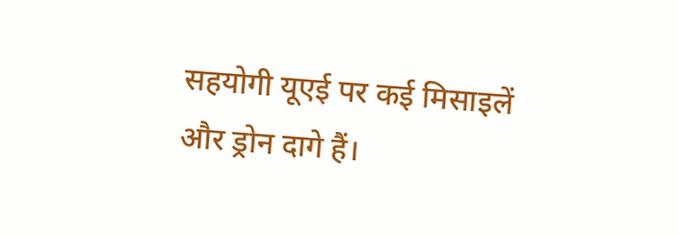सहयोगी यूएई पर कई मिसाइलें और ड्रोन दागे हैं।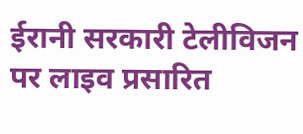ईरानी सरकारी टेलीविजन पर लाइव प्रसारित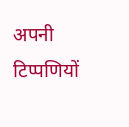अपनी टिप्पणियों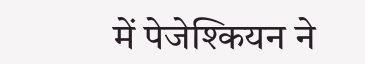में पेजेश्कियन ने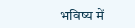भविष्य में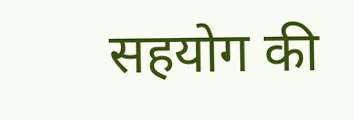सहयोग की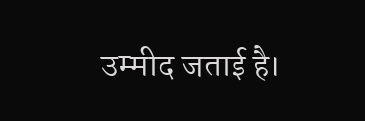उम्मीद जताई है।